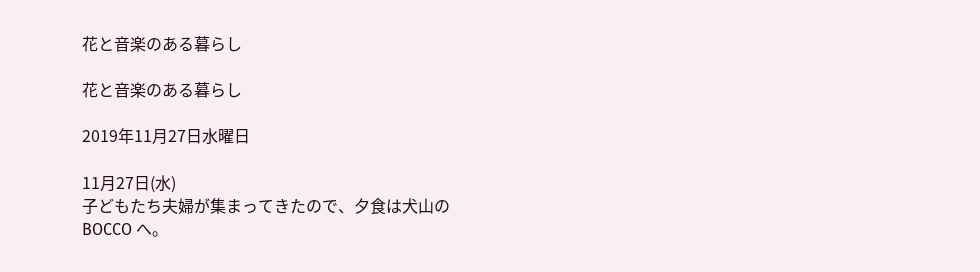花と音楽のある暮らし

花と音楽のある暮らし

2019年11月27日水曜日

11月27日(水)
子どもたち夫婦が集まってきたので、夕食は犬山の BOCCO へ。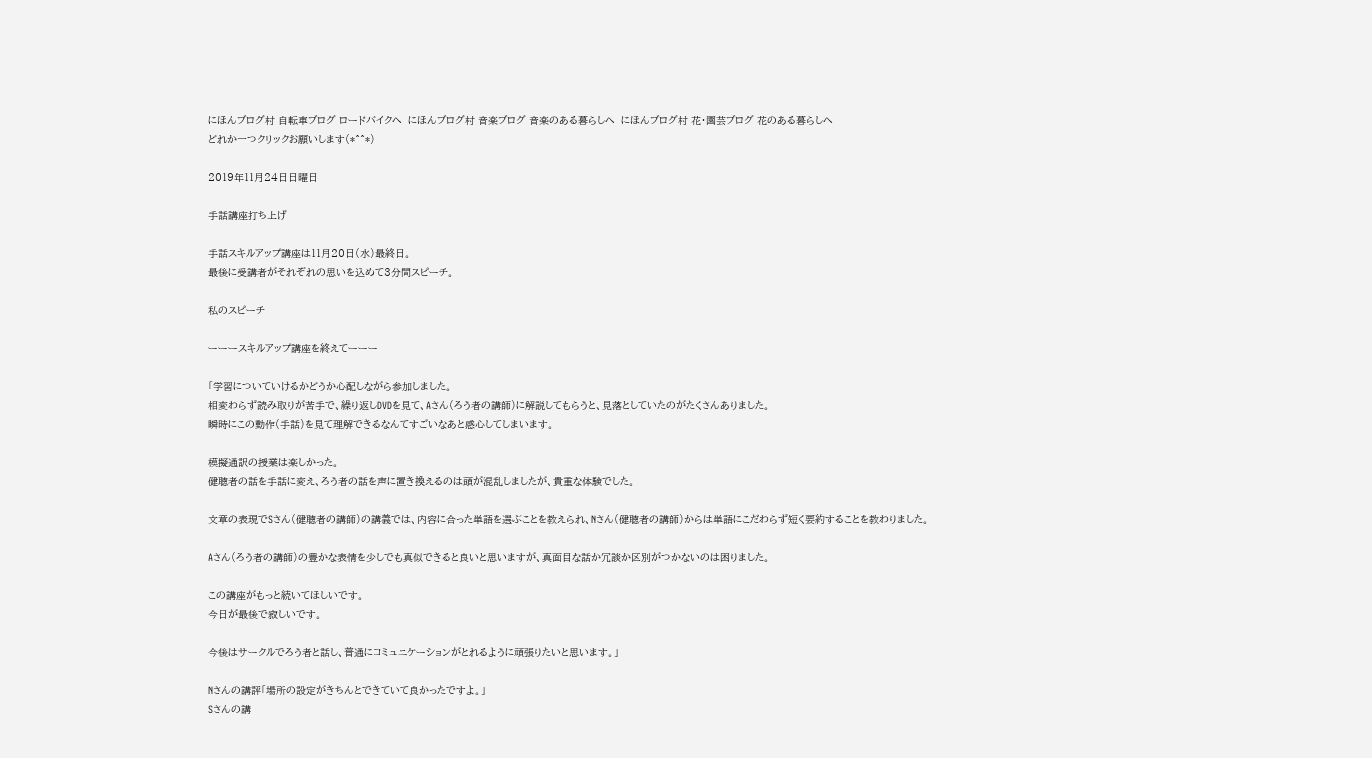にほんブログ村 自転車ブログ ロードバイクへ  にほんブログ村 音楽ブログ 音楽のある暮らしへ  にほんブログ村 花・園芸ブログ 花のある暮らしへ
どれか一つクリックお願いします(*^^*)

2019年11月24日日曜日

手話講座打ち上げ

手話スキルアップ講座は11月20日(水)最終日。
最後に受講者がそれぞれの思いを込めて3分間スピーチ。

私のスピーチ

ーーースキルアップ講座を終えてーーー

「学習についていけるかどうか心配しながら参加しました。
相変わらず読み取りが苦手で、繰り返しDVDを見て、Aさん(ろう者の講師)に解説してもらうと、見落としていたのがたくさんありました。
瞬時にこの動作(手話)を見て理解できるなんてすごいなあと感心してしまいます。

模擬通訳の授業は楽しかった。
健聴者の話を手話に変え、ろう者の話を声に置き換えるのは頭が混乱しましたが、貴重な体験でした。

文章の表現でSさん(健聴者の講師)の講義では、内容に合った単語を選ぶことを教えられ、Nさん(健聴者の講師)からは単語にこだわらず短く要約することを教わりました。

Aさん(ろう者の講師)の豊かな表情を少しでも真似できると良いと思いますが、真面目な話か冗談か区別がつかないのは困りました。

この講座がもっと続いてほしいです。
今日が最後で寂しいです。

今後はサークルでろう者と話し、普通にコミュニケーションがとれるように頑張りたいと思います。」

Nさんの講評「場所の設定がきちんとできていて良かったですよ。」
Sさんの講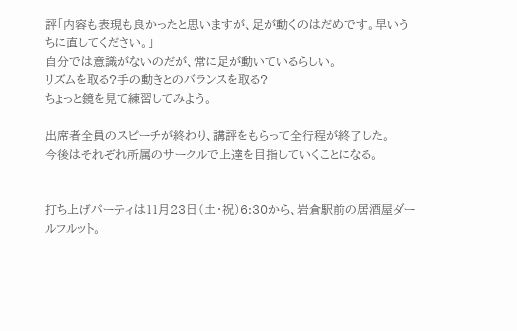評「内容も表現も良かったと思いますが、足が動くのはだめです。早いうちに直してください。」
自分では意識がないのだが、常に足が動いているらしい。
リズムを取る?手の動きとのバランスを取る?
ちょっと鏡を見て練習してみよう。

出席者全員のスピーチが終わり、講評をもらって全行程が終了した。
今後はそれぞれ所属のサークルで上達を目指していくことになる。


打ち上げパーティは11月23日(土・祝)6:30から、岩倉駅前の居酒屋ダールフルット。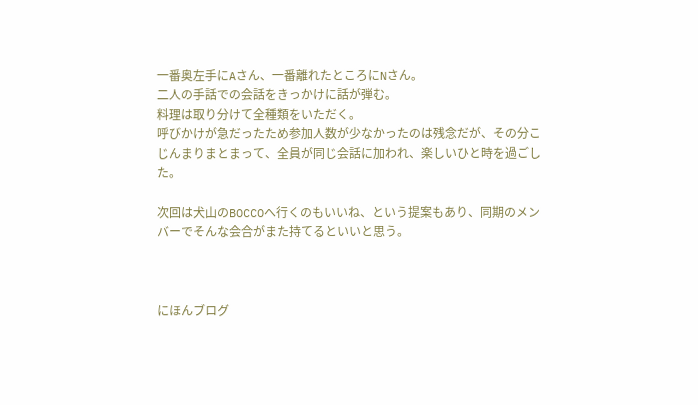一番奥左手にAさん、一番離れたところにNさん。
二人の手話での会話をきっかけに話が弾む。
料理は取り分けて全種類をいただく。
呼びかけが急だったため参加人数が少なかったのは残念だが、その分こじんまりまとまって、全員が同じ会話に加われ、楽しいひと時を過ごした。

次回は犬山のBOCCOへ行くのもいいね、という提案もあり、同期のメンバーでそんな会合がまた持てるといいと思う。



にほんブログ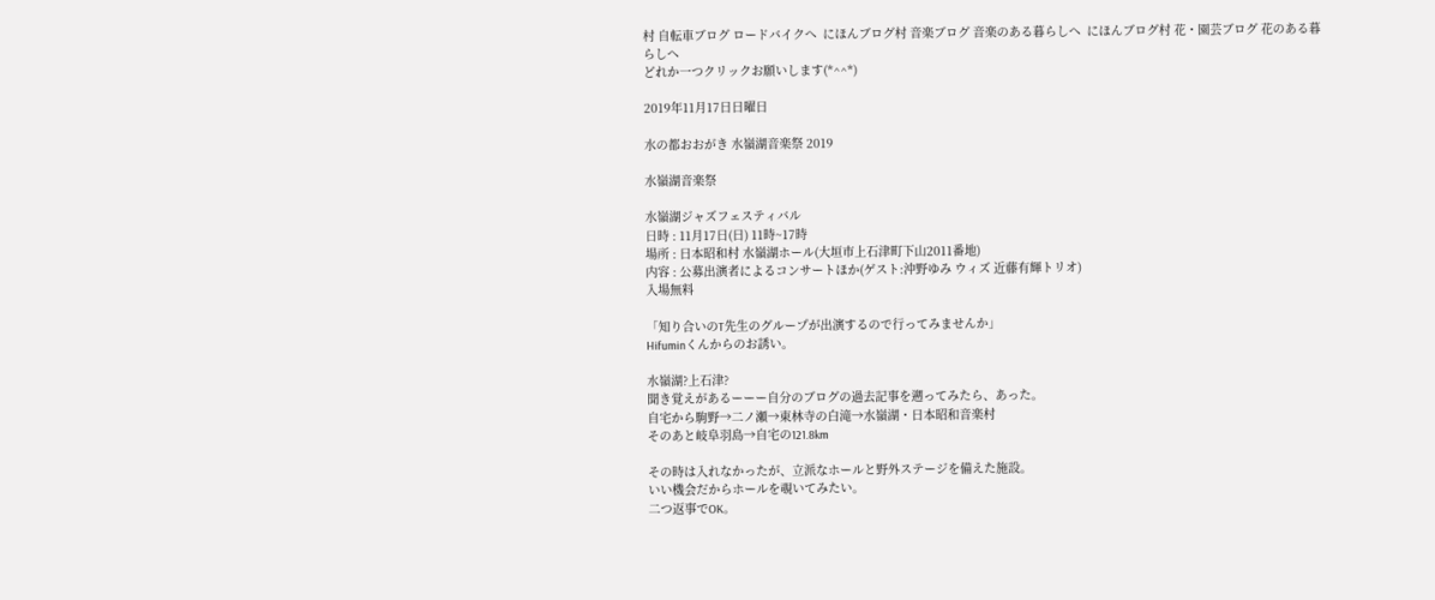村 自転車ブログ ロードバイクへ  にほんブログ村 音楽ブログ 音楽のある暮らしへ  にほんブログ村 花・園芸ブログ 花のある暮らしへ
どれか一つクリックお願いします(*^^*)

2019年11月17日日曜日

水の都おおがき 水嶺湖音楽祭 2019

水嶺湖音楽祭

水嶺湖ジャズフェスティバル
日時 : 11月17日(日) 11時~17時
場所 : 日本昭和村 水嶺湖ホール(大垣市上石津町下山2011番地)
内容 : 公募出演者によるコンサートほか(ゲスト:沖野ゆみ ウィズ 近藤有輝トリオ)
入場無料

「知り合いのT先生のグループが出演するので行ってみませんか」
Hifuminくんからのお誘い。

水嶺湖?上石津?
聞き覚えがあるーーー自分のブログの過去記事を遡ってみたら、あった。
自宅から駒野→二ノ瀬→東林寺の白滝→水嶺湖・日本昭和音楽村
そのあと岐阜羽島→自宅の121.8km

その時は入れなかったが、立派なホールと野外ステージを備えた施設。
いい機会だからホールを覗いてみたい。
二つ返事でOK。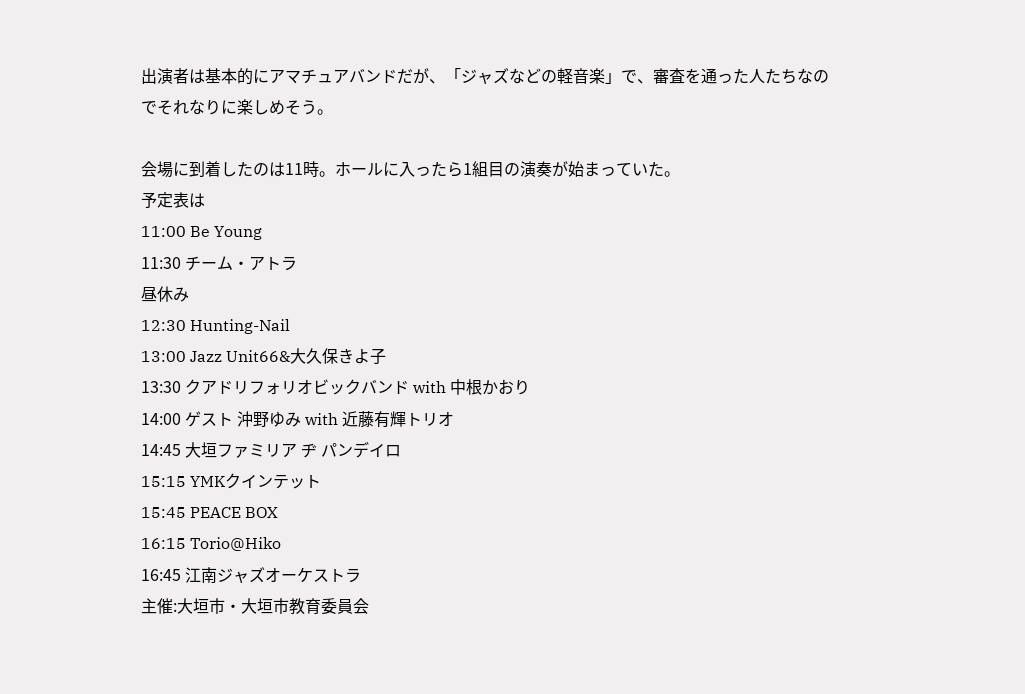出演者は基本的にアマチュアバンドだが、「ジャズなどの軽音楽」で、審査を通った人たちなのでそれなりに楽しめそう。

会場に到着したのは11時。ホールに入ったら1組目の演奏が始まっていた。
予定表は
11:00 Be Young
11:30 チーム・アトラ
昼休み
12:30 Hunting-Nail
13:00 Jazz Unit66&大久保きよ子
13:30 クアドリフォリオビックバンド with 中根かおり
14:00 ゲスト 沖野ゆみ with 近藤有輝トリオ
14:45 大垣ファミリア ヂ パンデイロ
15:15 YMKクインテット
15:45 PEACE BOX
16:15 Torio@Hiko
16:45 江南ジャズオーケストラ
主催:大垣市・大垣市教育委員会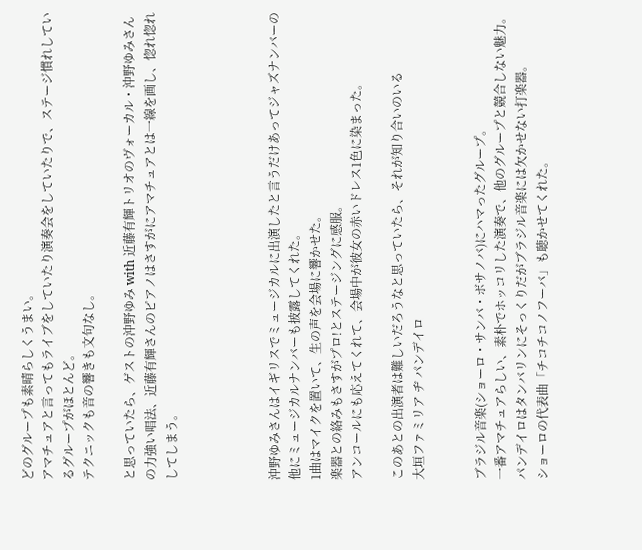どのグループも素晴らしくうまい。
アマチュアと言ってもライブをしていたり演奏会をしていたりで、ステージ慣れしているグループがほとんど。
テクニックも音の響きも文句なし。

と思っていたら、ゲストの沖野ゆみ with 近藤有輝トリオのヴォーカル・沖野ゆみさんの力強い唱法、近藤有輝さんのピアノはさすがにアマチュアとは一線を画し、惚れ惚れしてしまう。




沖野ゆみさんはイギリスでミュージカルに出演したと言うだけあってジャズナンバーの他にミュージカルナンバーも披露してくれた。
1曲はマイクを置いて、生の声を会場に響かせた。
楽器との絡みもさすがプロ!とステージングに感服。
アンコールにも応えてくれて、会場中が彼女の赤いドレス1色に染まった。

このあとの出演者は難しいだろうなと思っていたら、それが知り合いのいる
大垣ファミリア ヂ パンデイロ


ブラジル音楽(ショーロ・サンバ・ボサノバ)にハマったグループ。
一番アマチュアらしい、素朴でホッコリした演奏で、他のグループと競合しない魅力。
パンデイロはタンバリンにそっくりだがブラジル音楽には欠かせない打楽器。
ショーロの代表曲「チコチコノフーバ」も聴かせてくれた。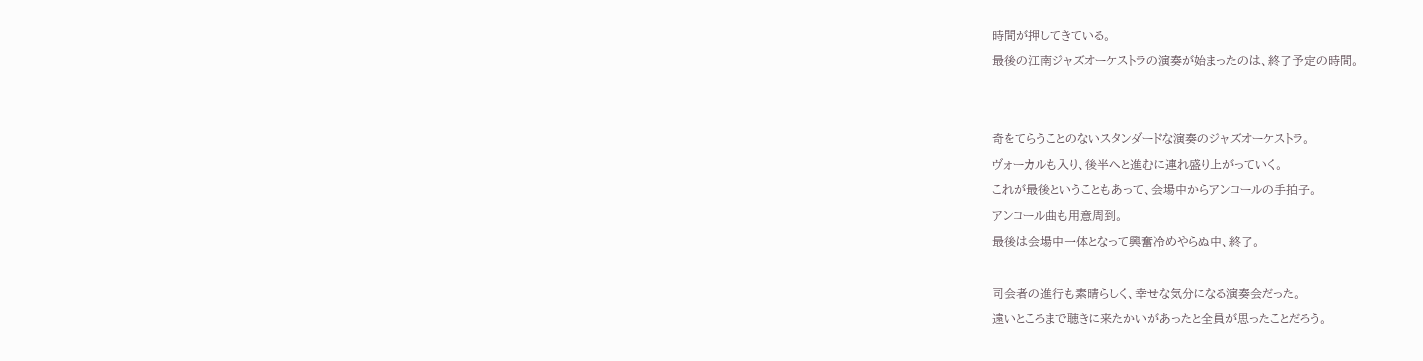時間が押してきている。
最後の江南ジャズオーケストラの演奏が始まったのは、終了予定の時間。


奇をてらうことのないスタンダードな演奏のジャズオーケストラ。
ヴォーカルも入り、後半へと進むに連れ盛り上がっていく。
これが最後ということもあって、会場中からアンコールの手拍子。
アンコール曲も用意周到。
最後は会場中一体となって興奮冷めやらぬ中、終了。

司会者の進行も素晴らしく、幸せな気分になる演奏会だった。
遠いところまで聴きに来たかいがあったと全員が思ったことだろう。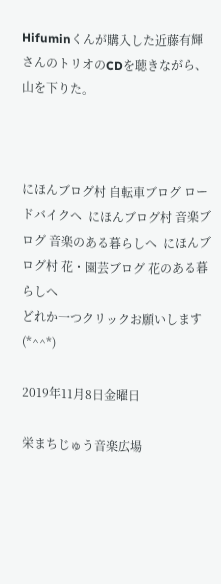Hifuminくんが購入した近藤有輝さんのトリオのCDを聴きながら、山を下りた。



にほんブログ村 自転車ブログ ロードバイクへ  にほんブログ村 音楽ブログ 音楽のある暮らしへ  にほんブログ村 花・園芸ブログ 花のある暮らしへ
どれか一つクリックお願いします(*^^*)

2019年11月8日金曜日

栄まちじゅう音楽広場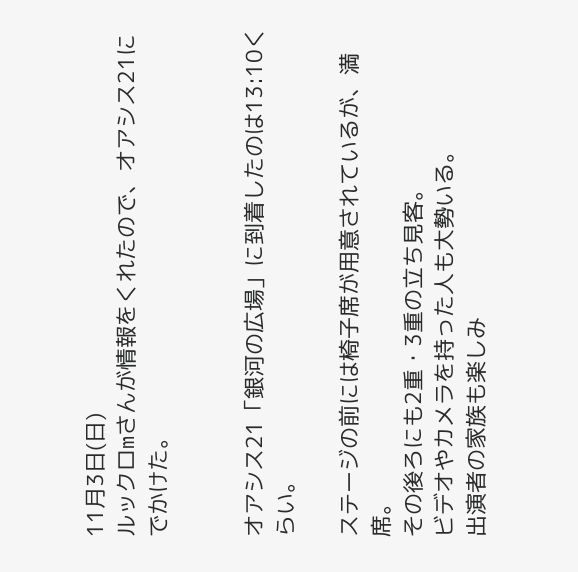11月3日(日)
ルックロmさんが情報をくれたので、オアシス21にでかけた。


オアシス21「銀河の広場」に到着したのは13:10くらい。

ステージの前には椅子席が用意されているが、満席。
その後ろにも2重・3重の立ち見客。
ビデオやカメラを持った人も大勢いる。
出演者の家族も楽しみ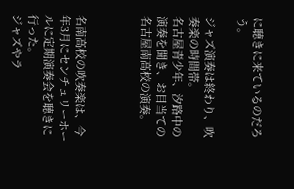に聴きに来ているのだろう。

ジャズ演奏は終わり、吹奏楽の時間帯。
名古屋青少年、汐路中の演奏を聞き、お目当ての名古屋南高校の演奏。



名南高校の吹奏楽は、今年3月にセンチュリーホールに定期演奏会を聴きに行った。
ジャズやラ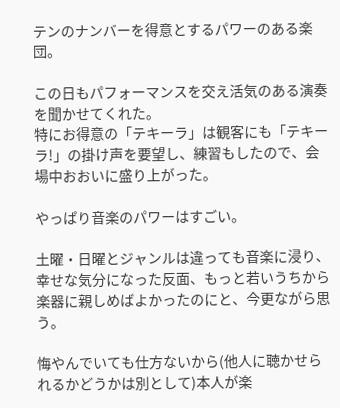テンのナンバーを得意とするパワーのある楽団。

この日もパフォーマンスを交え活気のある演奏を聞かせてくれた。
特にお得意の「テキーラ」は観客にも「テキーラ!」の掛け声を要望し、練習もしたので、会場中おおいに盛り上がった。

やっぱり音楽のパワーはすごい。

土曜・日曜とジャンルは違っても音楽に浸り、幸せな気分になった反面、もっと若いうちから楽器に親しめばよかったのにと、今更ながら思う。

悔やんでいても仕方ないから(他人に聴かせられるかどうかは別として)本人が楽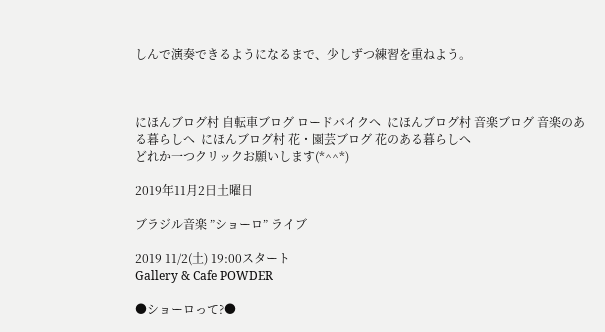しんで演奏できるようになるまで、少しずつ練習を重ねよう。



にほんブログ村 自転車ブログ ロードバイクへ  にほんブログ村 音楽ブログ 音楽のある暮らしへ  にほんブログ村 花・園芸ブログ 花のある暮らしへ
どれか一つクリックお願いします(*^^*)

2019年11月2日土曜日

ブラジル音楽 ”ショーロ” ライブ

2019 11/2(土) 19:00スタート
Gallery & Cafe POWDER

●ショーロって?●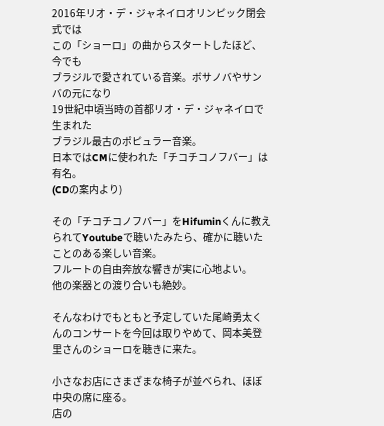2016年リオ・デ・ジャネイロオリンピック閉会式では
この「ショーロ」の曲からスタートしたほど、今でも
ブラジルで愛されている音楽。ボサノバやサンバの元になり
19世紀中頃当時の首都リオ・デ・ジャネイロで生まれた
ブラジル最古のポピュラー音楽。
日本ではCMに使われた「チコチコノフバー」は有名。
(CDの案内より)

その「チコチコノフバー」をHifuminくんに教えられてYoutubeで聴いたみたら、確かに聴いたことのある楽しい音楽。
フルートの自由奔放な響きが実に心地よい。
他の楽器との渡り合いも絶妙。

そんなわけでもともと予定していた尾崎勇太くんのコンサートを今回は取りやめて、岡本美登里さんのショーロを聴きに来た。

小さなお店にさまざまな椅子が並べられ、ほぼ中央の席に座る。
店の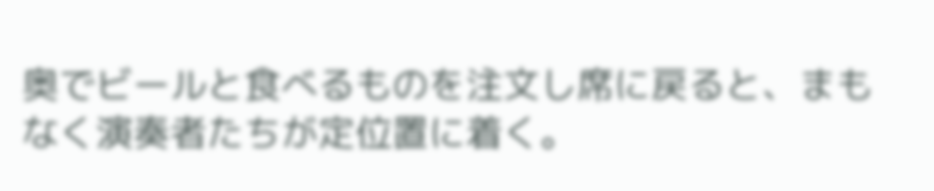奥でビールと食べるものを注文し席に戻ると、まもなく演奏者たちが定位置に着く。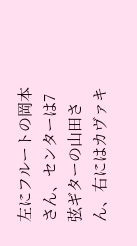左にフルートの岡本さん、センターは7弦ギターの山田さん、右にはカヴァキ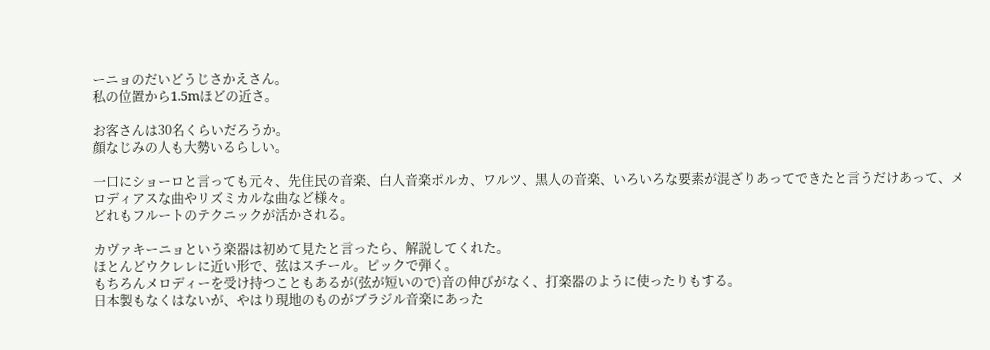ーニョのだいどうじさかえさん。
私の位置から1.5mほどの近さ。

お客さんは30名くらいだろうか。
顔なじみの人も大勢いるらしい。

一口にショーロと言っても元々、先住民の音楽、白人音楽ポルカ、ワルツ、黒人の音楽、いろいろな要素が混ざりあってできたと言うだけあって、メロディアスな曲やリズミカルな曲など様々。
どれもフルートのテクニックが活かされる。

カヴァキーニョという楽器は初めて見たと言ったら、解説してくれた。
ほとんどウクレレに近い形で、弦はスチール。ピックで弾く。
もちろんメロディーを受け持つこともあるが(弦が短いので)音の伸びがなく、打楽器のように使ったりもする。
日本製もなくはないが、やはり現地のものがブラジル音楽にあった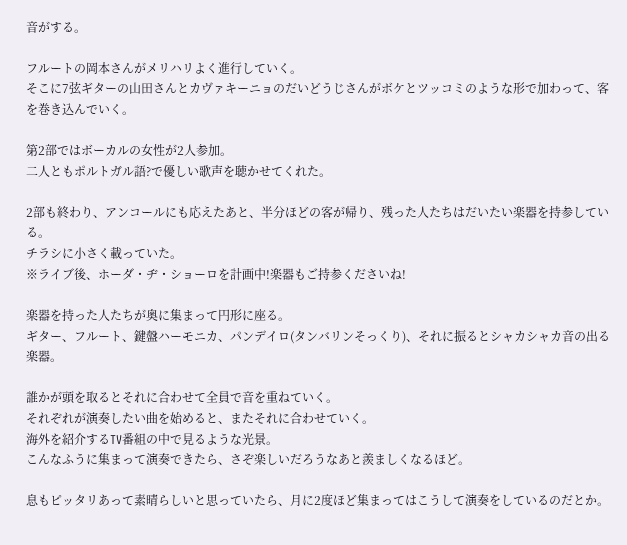音がする。

フルートの岡本さんがメリハリよく進行していく。
そこに7弦ギターの山田さんとカヴァキーニョのだいどうじさんがボケとツッコミのような形で加わって、客を巻き込んでいく。

第2部ではボーカルの女性が2人参加。
二人ともポルトガル語?で優しい歌声を聴かせてくれた。

2部も終わり、アンコールにも応えたあと、半分ほどの客が帰り、残った人たちはだいたい楽器を持参している。
チラシに小さく載っていた。
※ライブ後、ホーダ・ヂ・ショーロを計画中!楽器もご持参くださいね!

楽器を持った人たちが奥に集まって円形に座る。
ギター、フルート、鍵盤ハーモニカ、パンデイロ(タンバリンそっくり)、それに振るとシャカシャカ音の出る楽器。

誰かが頭を取るとそれに合わせて全員で音を重ねていく。
それぞれが演奏したい曲を始めると、またそれに合わせていく。
海外を紹介するTV番組の中で見るような光景。
こんなふうに集まって演奏できたら、さぞ楽しいだろうなあと羨ましくなるほど。

息もピッタリあって素晴らしいと思っていたら、月に2度ほど集まってはこうして演奏をしているのだとか。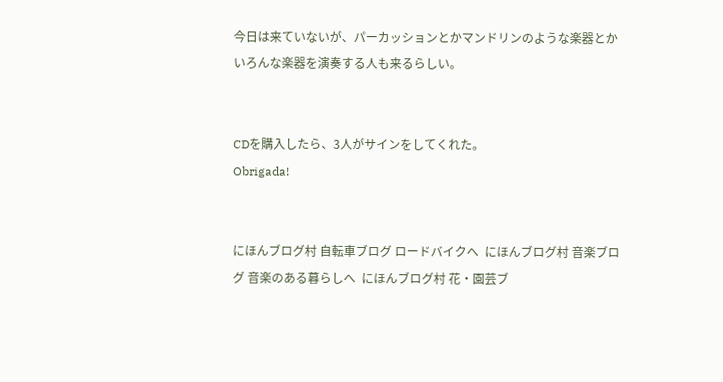今日は来ていないが、パーカッションとかマンドリンのような楽器とかいろんな楽器を演奏する人も来るらしい。


CDを購入したら、3人がサインをしてくれた。
Obrigada!


にほんブログ村 自転車ブログ ロードバイクへ  にほんブログ村 音楽ブログ 音楽のある暮らしへ  にほんブログ村 花・園芸ブ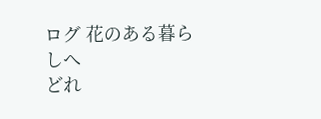ログ 花のある暮らしへ
どれ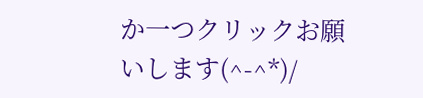か一つクリックお願いします(^-^*)/